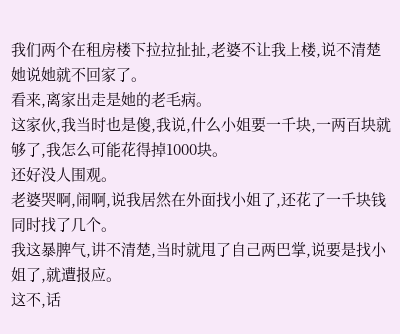我们两个在租房楼下拉拉扯扯,老婆不让我上楼,说不清楚她说她就不回家了。
看来,离家出走是她的老毛病。
这家伙,我当时也是傻,我说,什么小姐要一千块,一两百块就够了,我怎么可能花得掉1000块。
还好没人围观。
老婆哭啊,闹啊,说我居然在外面找小姐了,还花了一千块钱同时找了几个。
我这暴脾气,讲不清楚,当时就甩了自己两巴掌,说要是找小姐了,就遭报应。
这不,话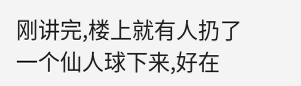刚讲完,楼上就有人扔了一个仙人球下来,好在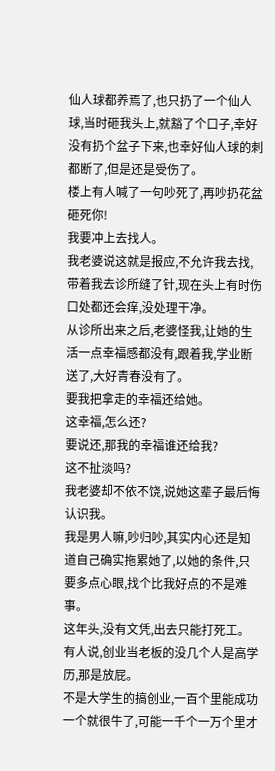仙人球都养焉了,也只扔了一个仙人球,当时砸我头上,就豁了个口子,幸好没有扔个盆子下来,也幸好仙人球的刺都断了,但是还是受伤了。
楼上有人喊了一句吵死了,再吵扔花盆砸死你!
我要冲上去找人。
我老婆说这就是报应,不允许我去找,带着我去诊所缝了针,现在头上有时伤口处都还会痒,没处理干净。
从诊所出来之后,老婆怪我,让她的生活一点幸福感都没有,跟着我,学业断送了,大好青春没有了。
要我把拿走的幸福还给她。
这幸福,怎么还?
要说还,那我的幸福谁还给我?
这不扯淡吗?
我老婆却不依不饶,说她这辈子最后悔认识我。
我是男人嘛,吵归吵,其实内心还是知道自己确实拖累她了,以她的条件,只要多点心眼,找个比我好点的不是难事。
这年头,没有文凭,出去只能打死工。
有人说,创业当老板的没几个人是高学历,那是放屁。
不是大学生的搞创业,一百个里能成功一个就很牛了,可能一千个一万个里才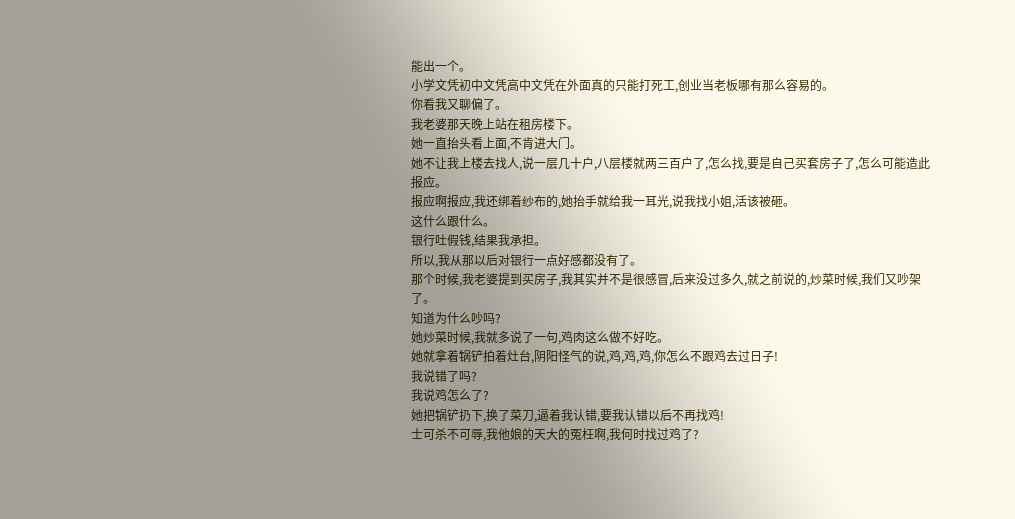能出一个。
小学文凭初中文凭高中文凭在外面真的只能打死工,创业当老板哪有那么容易的。
你看我又聊偏了。
我老婆那天晚上站在租房楼下。
她一直抬头看上面,不肯进大门。
她不让我上楼去找人,说一层几十户,八层楼就两三百户了,怎么找,要是自己买套房子了,怎么可能造此报应。
报应啊报应,我还绑着纱布的,她抬手就给我一耳光,说我找小姐,活该被砸。
这什么跟什么。
银行吐假钱,结果我承担。
所以,我从那以后对银行一点好感都没有了。
那个时候,我老婆提到买房子,我其实并不是很感冒,后来没过多久,就之前说的,炒菜时候,我们又吵架了。
知道为什么吵吗?
她炒菜时候,我就多说了一句,鸡肉这么做不好吃。
她就拿着锅铲拍着灶台,阴阳怪气的说,鸡,鸡,鸡,你怎么不跟鸡去过日子!
我说错了吗?
我说鸡怎么了?
她把锅铲扔下,换了菜刀,逼着我认错,要我认错以后不再找鸡!
士可杀不可辱,我他娘的天大的冤枉啊,我何时找过鸡了?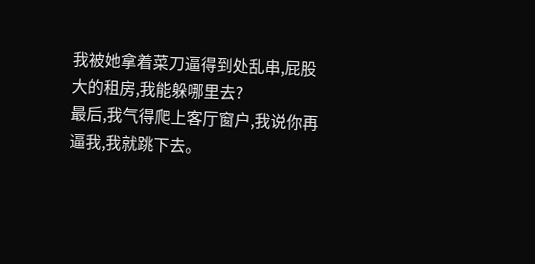我被她拿着菜刀逼得到处乱串,屁股大的租房,我能躲哪里去?
最后,我气得爬上客厅窗户,我说你再逼我,我就跳下去。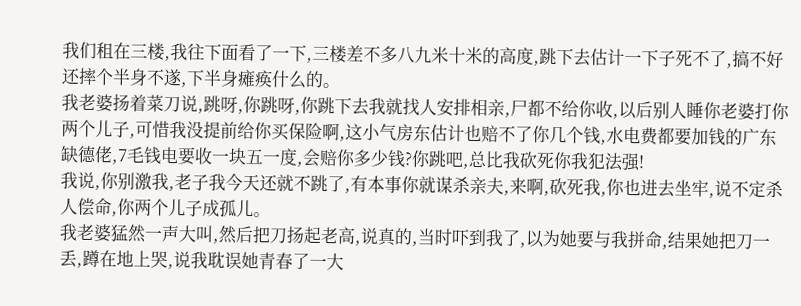我们租在三楼,我往下面看了一下,三楼差不多八九米十米的高度,跳下去估计一下子死不了,搞不好还摔个半身不遂,下半身瘫痪什么的。
我老婆扬着菜刀说,跳呀,你跳呀,你跳下去我就找人安排相亲,尸都不给你收,以后别人睡你老婆打你两个儿子,可惜我没提前给你买保险啊,这小气房东估计也赔不了你几个钱,水电费都要加钱的广东缺德佬,7毛钱电要收一块五一度,会赔你多少钱?你跳吧,总比我砍死你我犯法强!
我说,你别激我,老子我今天还就不跳了,有本事你就谋杀亲夫,来啊,砍死我,你也进去坐牢,说不定杀人偿命,你两个儿子成孤儿。
我老婆猛然一声大叫,然后把刀扬起老高,说真的,当时吓到我了,以为她要与我拼命,结果她把刀一丢,蹲在地上哭,说我耽误她青春了一大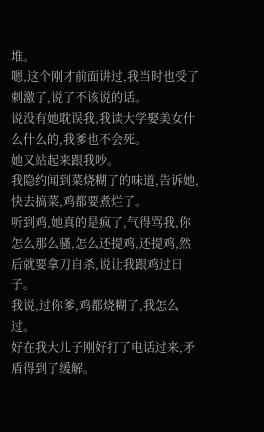堆。
嗯,这个刚才前面讲过,我当时也受了刺激了,说了不该说的话。
说没有她耽误我,我读大学娶美女什么什么的,我爹也不会死。
她又站起来跟我吵。
我隐约闻到菜烧糊了的味道,告诉她,快去搞菜,鸡都要煮烂了。
听到鸡,她真的是疯了,气得骂我,你怎么那么骚,怎么还提鸡,还提鸡,然后就要拿刀自杀,说让我跟鸡过日子。
我说,过你爹,鸡都烧糊了,我怎么过。
好在我大儿子刚好打了电话过来,矛盾得到了缓解。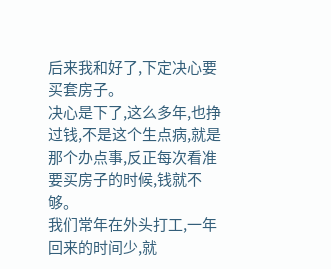后来我和好了,下定决心要买套房子。
决心是下了,这么多年,也挣过钱,不是这个生点病,就是那个办点事,反正每次看准要买房子的时候,钱就不够。
我们常年在外头打工,一年回来的时间少,就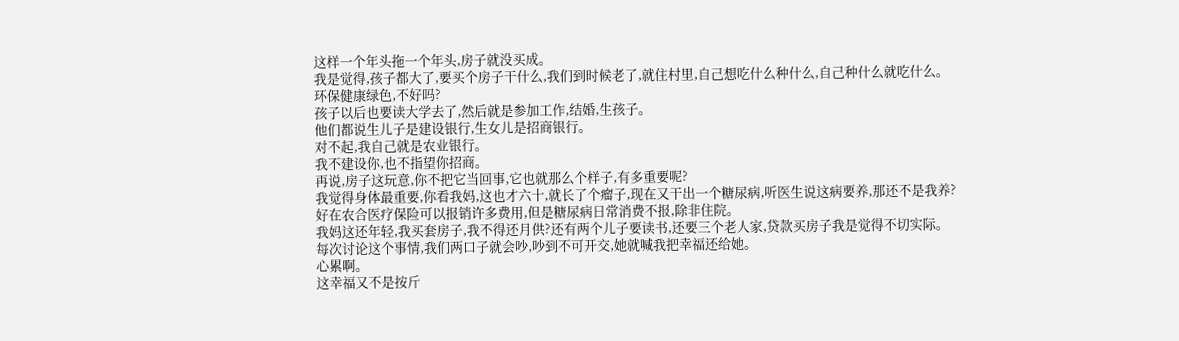这样一个年头拖一个年头,房子就没买成。
我是觉得,孩子都大了,要买个房子干什么,我们到时候老了,就住村里,自己想吃什么种什么,自己种什么就吃什么。
环保健康绿色,不好吗?
孩子以后也要读大学去了,然后就是参加工作,结婚,生孩子。
他们都说生儿子是建设银行,生女儿是招商银行。
对不起,我自己就是农业银行。
我不建设你,也不指望你招商。
再说,房子这玩意,你不把它当回事,它也就那么个样子,有多重要呢?
我觉得身体最重要,你看我妈,这也才六十,就长了个瘤子,现在又干出一个糖尿病,听医生说这病要养,那还不是我养?
好在农合医疗保险可以报销许多费用,但是糖尿病日常消费不报,除非住院。
我妈这还年轻,我买套房子,我不得还月供?还有两个儿子要读书,还要三个老人家,贷款买房子我是觉得不切实际。
每次讨论这个事情,我们两口子就会吵,吵到不可开交,她就喊我把幸福还给她。
心累啊。
这幸福又不是按斤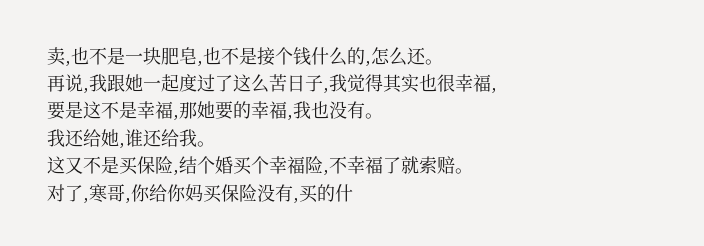卖,也不是一块肥皂,也不是接个钱什么的,怎么还。
再说,我跟她一起度过了这么苦日子,我觉得其实也很幸福,要是这不是幸福,那她要的幸福,我也没有。
我还给她,谁还给我。
这又不是买保险,结个婚买个幸福险,不幸福了就索赔。
对了,寒哥,你给你妈买保险没有,买的什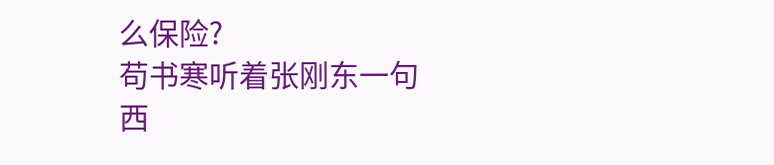么保险?
苟书寒听着张刚东一句西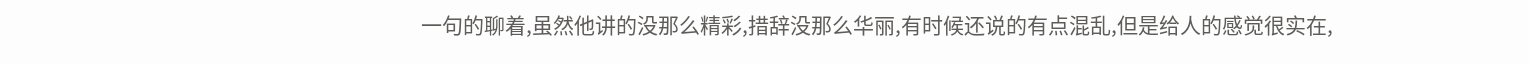一句的聊着,虽然他讲的没那么精彩,措辞没那么华丽,有时候还说的有点混乱,但是给人的感觉很实在,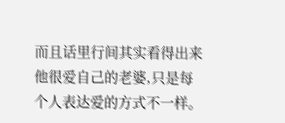而且话里行间其实看得出来他很爱自己的老婆,只是每个人表达爱的方式不一样。